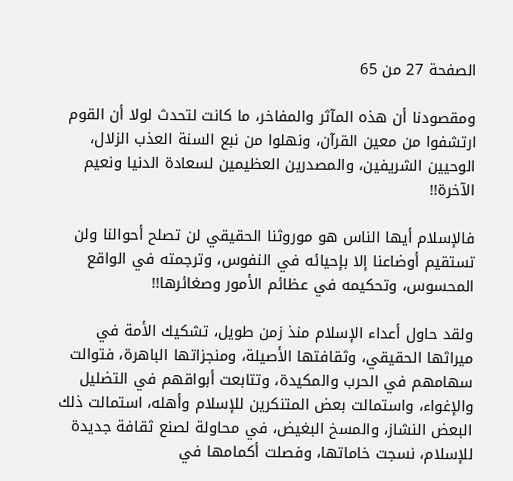الصفحة 27 من 65

ومقصودنا أن هذه المآثر والمفاخر، ما كانت لتحدث لولا أن القوم ارتشفوا من معين القرآن، ونهلوا من نبع السنة العذب الزلال، الوحيين الشريفين، والمصدرين العظيمين لسعادة الدنيا ونعيم الآخرة!!

فالإسلام أيها الناس هو موروثنا الحقيقي لن تصلح أحوالنا ولن تستقيم أوضاعنا إلا بإحيائه في النفوس، وترجمته في الواقع المحسوس، وتحكيمه في عظائم الأمور وصغائرها!!

ولقد حاول أعداء الإسلام منذ زمن طويل، تشكيك الأمة في ميراثها الحقيقي، وثقافتها الأصيلة، ومنجزاتها الباهرة، فتوالت سهامهم في الحرب والمكيدة، وتتابعت أبواقهم في التضليل والإغواء، واستمالت بعض المتنكرين للإسلام وأهله، استمالت ذلك البعض النشاز، والمسخ البغيض، في محاولة لصنع ثقافة جديدة للإسلام، نسجت خاماتها، وفصلت أكمامها في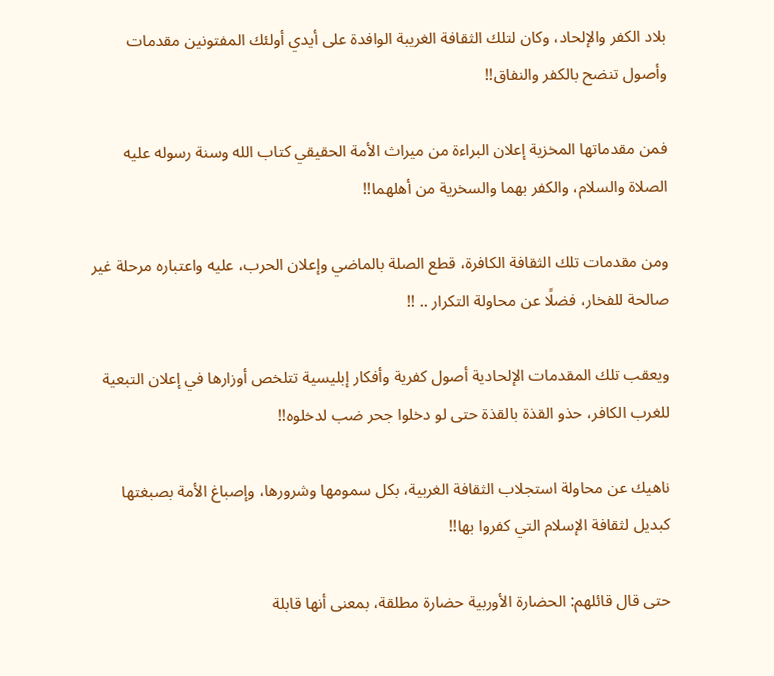بلاد الكفر والإلحاد، وكان لتلك الثقافة الغريبة الوافدة على أيدي أولئك المفتونين مقدمات وأصول تنضح بالكفر والنفاق!!

فمن مقدماتها المخزية إعلان البراءة من ميراث الأمة الحقيقي كتاب الله وسنة رسوله عليه الصلاة والسلام، والكفر بهما والسخرية من أهلهما!!

ومن مقدمات تلك الثقافة الكافرة، قطع الصلة بالماضي وإعلان الحرب، عليه واعتباره مرحلة غير صالحة للفخار، فضلًا عن محاولة التكرار .. !!

ويعقب تلك المقدمات الإلحادية أصول كفرية وأفكار إبليسية تتلخص أوزارها في إعلان التبعية للغرب الكافر، حذو القذة بالقذة حتى لو دخلوا جحر ضب لدخلوه!!

ناهيك عن محاولة استجلاب الثقافة الغربية، بكل سمومها وشرورها، وإصباغ الأمة بصبغتها كبديل لثقافة الإسلام التي كفروا بها!!

حتى قال قائلهم: الحضارة الأوربية حضارة مطلقة، بمعنى أنها قابلة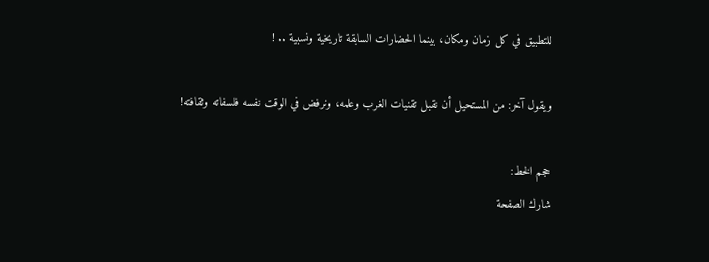للتطبيق في كل زمان ومكان، بينما الحضارات السابقة تاريخية ونسبية .. !

ويقول آخر: من المستحيل أن نقبل تقنيات الغرب وعلمه، ونرفض في الوقت نفسه فلسفاته وثقافته!

حجم الخط:
شارك الصفحة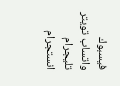فيسبوك واتساب تويتر تليجرام انستجرام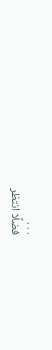. . .
فضلًا انتظر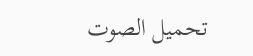تحميل الصوت